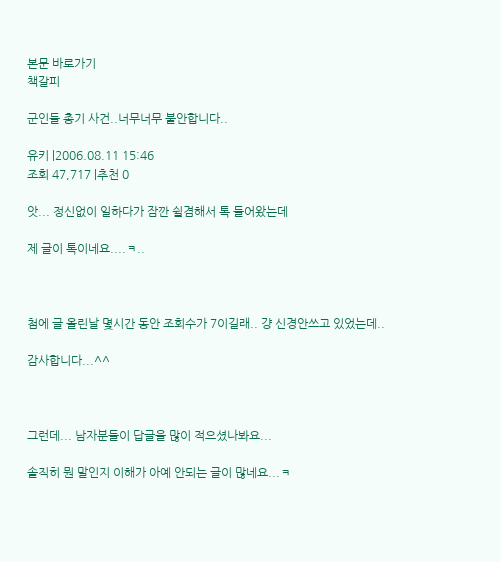본문 바로가기
책갈피

군인들 총기 사건..너무너무 불안합니다..

유키 |2006.08.11 15:46
조회 47,717 |추천 0

앗... 정신없이 일하다가 잠깐 쉴겸해서 톡 들어왔는데

제 글이 톡이네요....ㅋ..



첨에 글 올린날 몇시간 동안 조회수가 7이길래.. 걍 신경안쓰고 있었는데..

감사합니다...^^



그런데... 남자분들이 답글을 많이 적으셨나봐요...

솔직히 뭔 말인지 이해가 아예 안되는 글이 많네요...ㅋ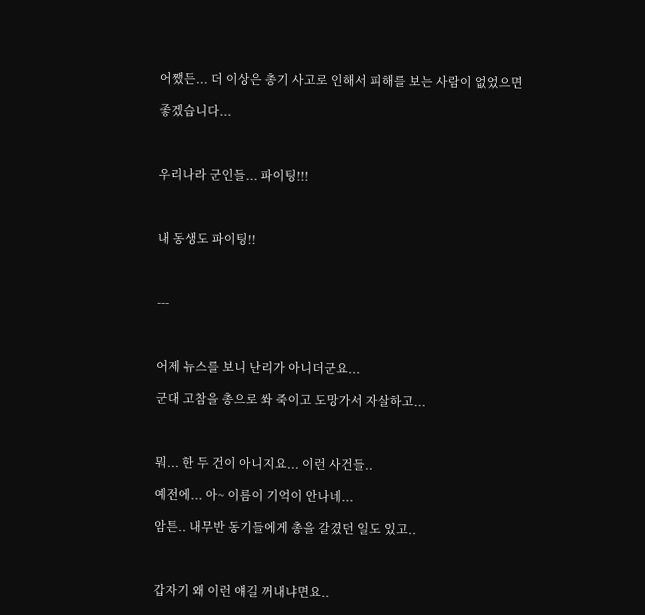어쨌든... 더 이상은 총기 사고로 인해서 피해를 보는 사람이 없었으면

좋겠습니다...



우리나라 군인들... 파이팅!!!



내 동생도 파이팅!!



---



어제 뉴스를 보니 난리가 아니더군요...

군대 고참을 총으로 쏴 죽이고 도망가서 자살하고...



뭐... 한 두 건이 아니지요... 이런 사건들..

예전에... 아~ 이름이 기억이 안나네...

암튼.. 내무반 동기들에게 총을 갈겼던 일도 있고..



갑자기 왜 이런 얘길 꺼내냐면요..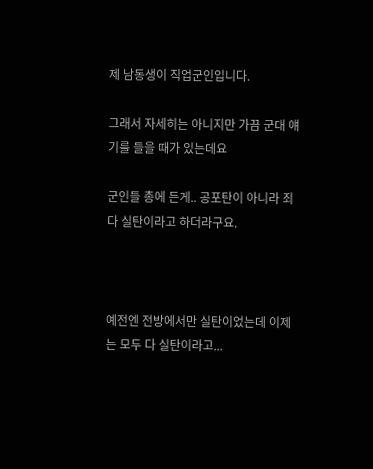제 남동생이 직업군인입니다.

그래서 자세히는 아니지만 가끔 군대 얘기를 들을 때가 있는데요

군인들 총에 든게.. 공포탄이 아니라 죄다 실탄이라고 하더라구요.



예전엔 전방에서만 실탄이었는데 이제는 모두 다 실탄이라고...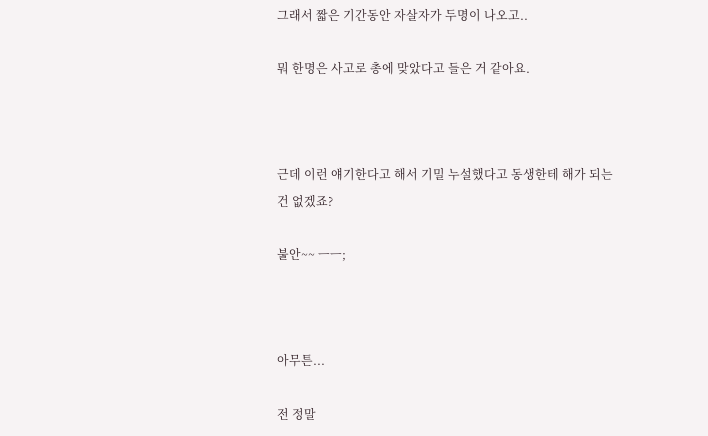그래서 짧은 기간동안 자살자가 두명이 나오고..

뭐 한명은 사고로 총에 맞았다고 들은 거 같아요.



근데 이런 얘기한다고 해서 기밀 누설했다고 동생한테 해가 되는건 없겠죠?

불안~~ ㅡㅡ;



아무튼...

전 정말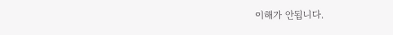이해가 안됩니다.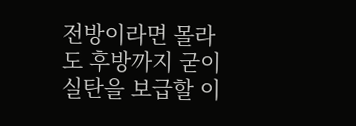전방이라면 몰라도 후방까지 굳이 실탄을 보급할 이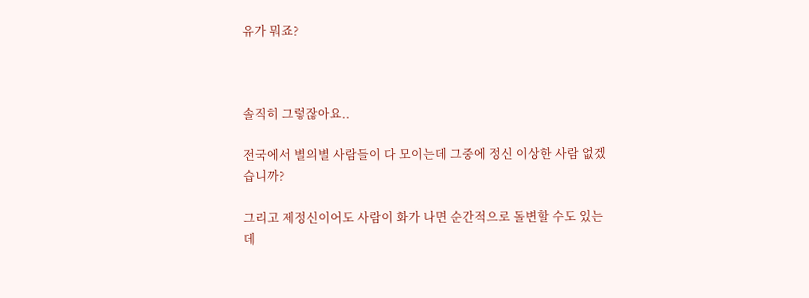유가 뭐죠?



솔직히 그렇잖아요..

전국에서 별의별 사람들이 다 모이는데 그중에 정신 이상한 사람 없겠습니까?

그리고 제정신이어도 사람이 화가 나면 순간적으로 돌변할 수도 있는데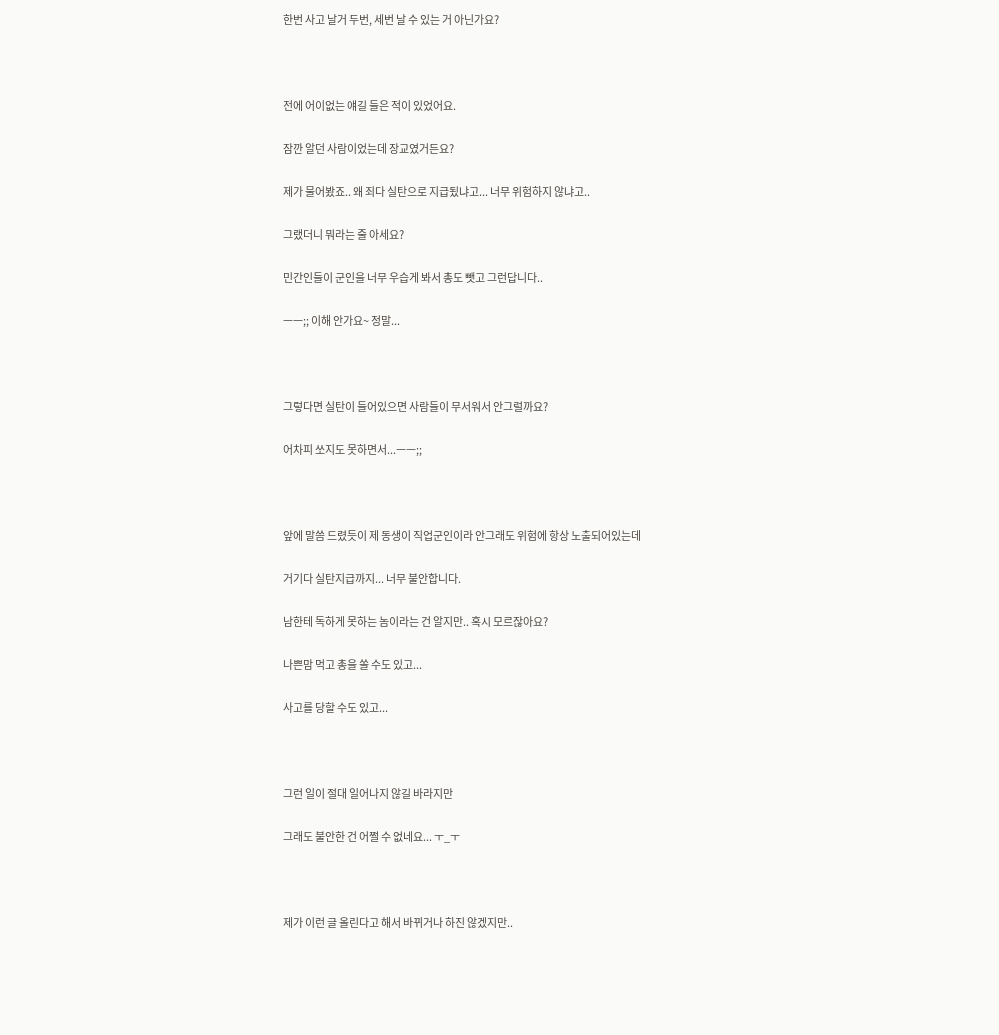한번 사고 날거 두번, 세번 날 수 있는 거 아닌가요?



전에 어이없는 얘길 들은 적이 있었어요.

잠깐 알던 사람이었는데 장교였거든요?

제가 물어봤죠.. 왜 죄다 실탄으로 지급됬냐고... 너무 위험하지 않냐고..

그랬더니 뭐라는 줄 아세요?

민간인들이 군인을 너무 우습게 봐서 총도 뺏고 그런답니다..

ㅡㅡ;; 이해 안가요~ 정말...



그렇다면 실탄이 들어있으면 사람들이 무서워서 안그럴까요?

어차피 쏘지도 못하면서...ㅡㅡ;;



앞에 말씀 드렸듯이 제 동생이 직업군인이라 안그래도 위험에 항상 노출되어있는데

거기다 실탄지급까지... 너무 불안합니다.

남한테 독하게 못하는 놈이라는 건 알지만.. 혹시 모르잖아요?

나쁜맘 먹고 총을 쏠 수도 있고...

사고를 당할 수도 있고...



그런 일이 절대 일어나지 않길 바라지만

그래도 불안한 건 어쩔 수 없네요... ㅜ_ㅜ



제가 이런 글 올린다고 해서 바뀌거나 하진 않겠지만..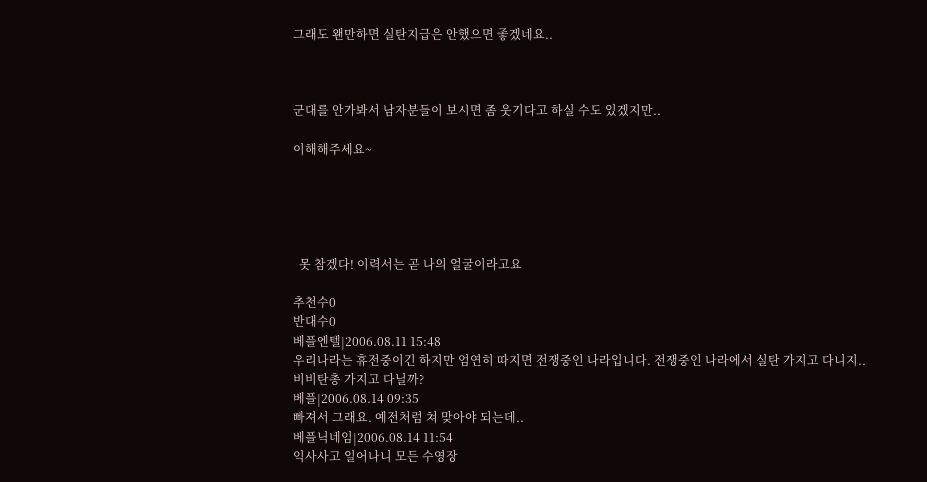그래도 왠만하면 실탄지급은 안했으면 좋겠네요..



군대를 안가봐서 남자분들이 보시면 좀 웃기다고 하실 수도 있겠지만..

이해해주세요~





  못 참겠다! 이력서는 곧 나의 얼굴이라고요

추천수0
반대수0
베플엔텔|2006.08.11 15:48
우리나라는 휴전중이긴 하지만 엄연히 따지면 전쟁중인 나라입니다. 전쟁중인 나라에서 실탄 가지고 다니지.. 비비탄총 가지고 다닐까?
베플|2006.08.14 09:35
빠져서 그래요. 예전처럼 쳐 맞아야 되는데..
베플닉네임|2006.08.14 11:54
익사사고 일어나니 모든 수영장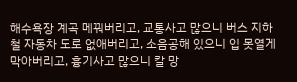해수욕장 계곡 메꿔버리고, 교통사고 많으니 버스 지하철 자동차 도로 없애버리고, 소음공해 있으니 입 못열게 막아버리고, 흉기사고 많으니 칼 망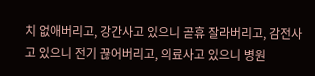치 없애버리고, 강간사고 있으니 곧휴 잘라버리고, 감전사고 있으니 전기 끊어버리고, 의료사고 있으니 병원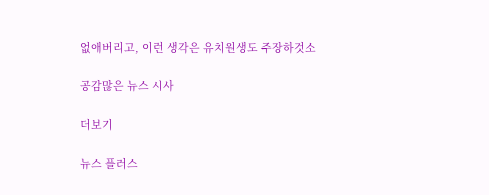없애버리고, 이런 생각은 유치원생도 주장하것소

공감많은 뉴스 시사

더보기

뉴스 플러스